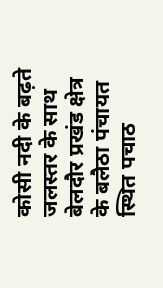कोसी नदी के बढ़ते जलस्तर के साथ बेलदौर प्रखंड क्षेत्र के बलैठा पंचायत स्थित पचाठ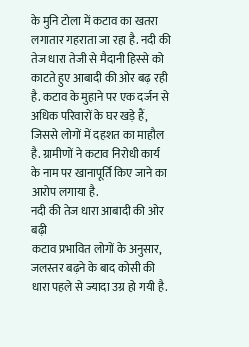के मुनि टोला में कटाव का खतरा लगातार गहराता जा रहा है. नदी की तेज धारा तेजी से मैदानी हिस्से को काटते हुए आबादी की ओर बढ़ रही है. कटाव के मुहाने पर एक दर्जन से अधिक परिवारों के घर खड़े हैं, जिससे लोगों में दहशत का माहौल है. ग्रामीणों ने कटाव निरोधी कार्य के नाम पर खानापूर्ति किए जाने का आरोप लगाया है.
नदी की तेज धारा आबादी की ओर बढ़ी
कटाव प्रभावित लोगों के अनुसार, जलस्तर बढ़ने के बाद कोसी की धारा पहले से ज्यादा उग्र हो गयी है.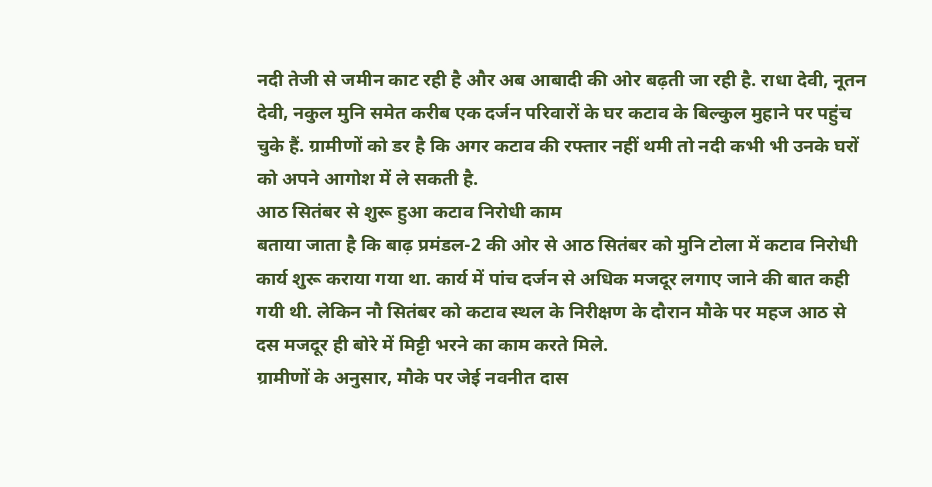नदी तेजी से जमीन काट रही है और अब आबादी की ओर बढ़ती जा रही है. राधा देवी, नूतन देवी, नकुल मुनि समेत करीब एक दर्जन परिवारों के घर कटाव के बिल्कुल मुहाने पर पहुंच चुके हैं. ग्रामीणों को डर है कि अगर कटाव की रफ्तार नहीं थमी तो नदी कभी भी उनके घरों को अपने आगोश में ले सकती है.
आठ सितंबर से शुरू हुआ कटाव निरोधी काम
बताया जाता है कि बाढ़ प्रमंडल-2 की ओर से आठ सितंबर को मुनि टोला में कटाव निरोधी कार्य शुरू कराया गया था. कार्य में पांच दर्जन से अधिक मजदूर लगाए जाने की बात कही गयी थी. लेकिन नौ सितंबर को कटाव स्थल के निरीक्षण के दौरान मौके पर महज आठ से दस मजदूर ही बोरे में मिट्टी भरने का काम करते मिले.
ग्रामीणों के अनुसार, मौके पर जेई नवनीत दास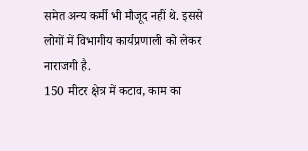समेत अन्य कर्मी भी मौजूद नहीं थे. इससे लोगों में विभागीय कार्यप्रणाली को लेकर नाराजगी है.
150 मीटर क्षेत्र में कटाव, काम का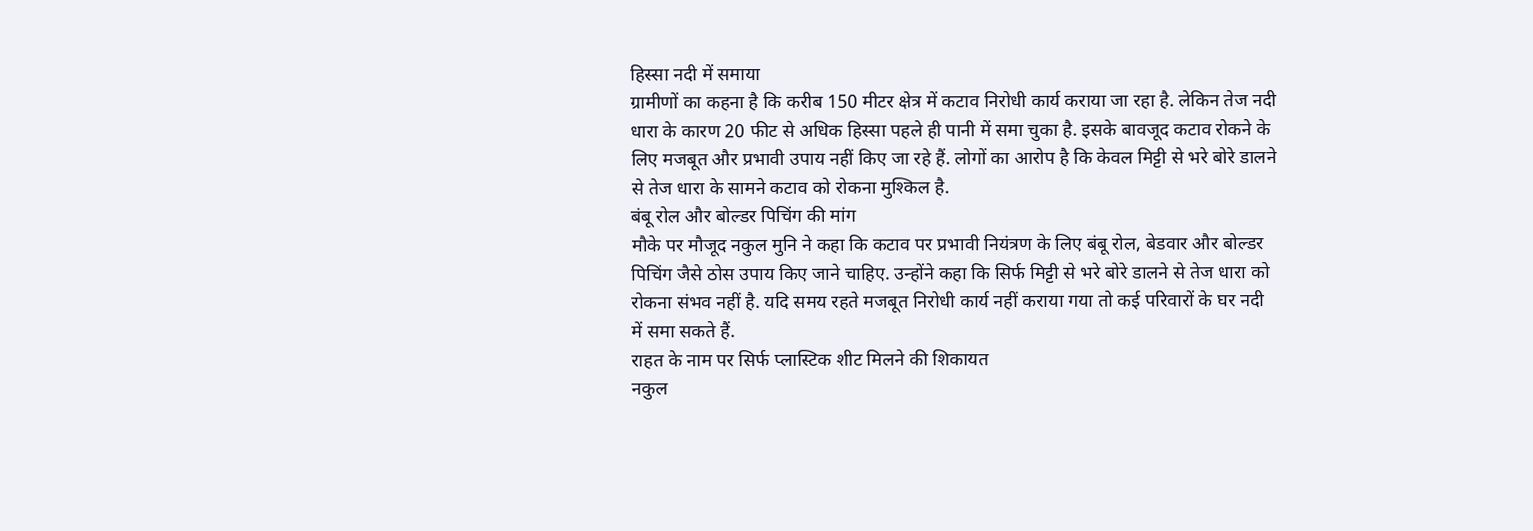हिस्सा नदी में समाया
ग्रामीणों का कहना है कि करीब 150 मीटर क्षेत्र में कटाव निरोधी कार्य कराया जा रहा है. लेकिन तेज नदी धारा के कारण 20 फीट से अधिक हिस्सा पहले ही पानी में समा चुका है. इसके बावजूद कटाव रोकने के लिए मजबूत और प्रभावी उपाय नहीं किए जा रहे हैं. लोगों का आरोप है कि केवल मिट्टी से भरे बोरे डालने से तेज धारा के सामने कटाव को रोकना मुश्किल है.
बंबू रोल और बोल्डर पिचिंग की मांग
मौके पर मौजूद नकुल मुनि ने कहा कि कटाव पर प्रभावी नियंत्रण के लिए बंबू रोल, बेडवार और बोल्डर पिचिंग जैसे ठोस उपाय किए जाने चाहिए. उन्होंने कहा कि सिर्फ मिट्टी से भरे बोरे डालने से तेज धारा को रोकना संभव नहीं है. यदि समय रहते मजबूत निरोधी कार्य नहीं कराया गया तो कई परिवारों के घर नदी में समा सकते हैं.
राहत के नाम पर सिर्फ प्लास्टिक शीट मिलने की शिकायत
नकुल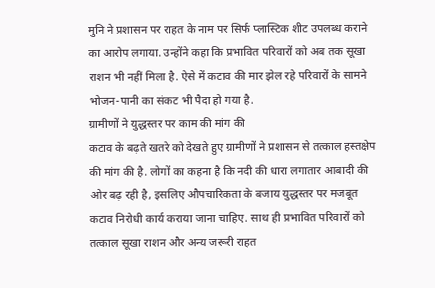मुनि ने प्रशासन पर राहत के नाम पर सिर्फ प्लास्टिक शीट उपलब्ध कराने का आरोप लगाया. उन्होंने कहा कि प्रभावित परिवारों को अब तक सूखा राशन भी नहीं मिला है. ऐसे में कटाव की मार झेल रहे परिवारों के सामने भोजन-पानी का संकट भी पैदा हो गया है.
ग्रामीणों ने युद्धस्तर पर काम की मांग की
कटाव के बढ़ते खतरे को देखते हुए ग्रामीणों ने प्रशासन से तत्काल हस्तक्षेप की मांग की है. लोगों का कहना है कि नदी की धारा लगातार आबादी की ओर बढ़ रही है, इसलिए औपचारिकता के बजाय युद्धस्तर पर मजबूत कटाव निरोधी कार्य कराया जाना चाहिए. साथ ही प्रभावित परिवारों को तत्काल सूखा राशन और अन्य जरूरी राहत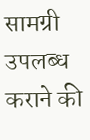सामग्री उपलब्ध कराने की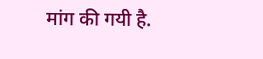मांग की गयी है.